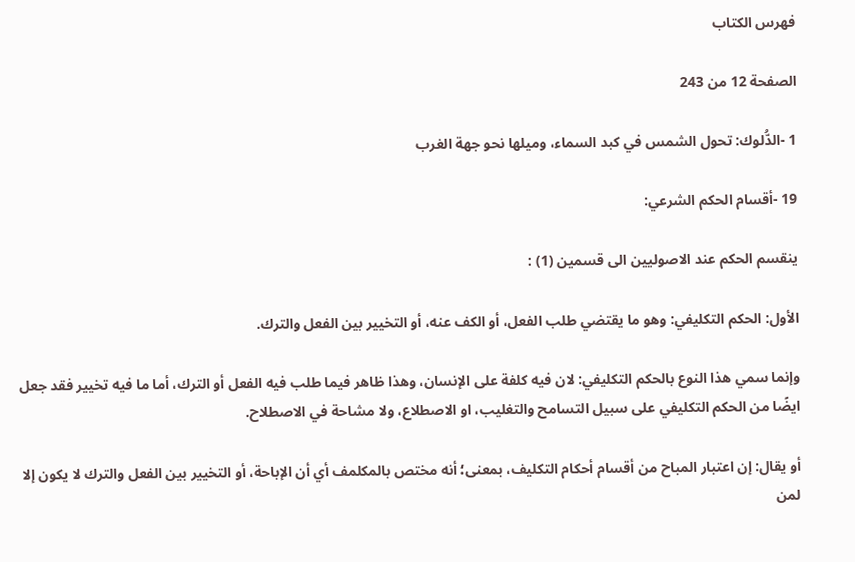فهرس الكتاب

الصفحة 12 من 243

1 -الدُّلوك: تحول الشمس في كبد السماء، وميلها نحو جهة الغرب

19 -أقسام الحكم الشرعي:

ينقسم الحكم عند الاصوليين الى قسمين (1) :

الأول: الحكم التكليفي: وهو ما يقتضي طلب الفعل، أو الكف عنه، أو التخيير بين الفعل والترك.

وإنما سمي هذا النوع بالحكم التكليفي: لان فيه كلفة على الإنسان، وهذا ظاهر فيما طلب فيه الفعل أو الترك، أما ما فيه تخيير فقد جعل ايضًا من الحكم التكليفي على سبيل التسامح والتغليب، او الاصطلاع، ولا مشاحة في الاصطلاح.

أو يقال: إن اعتبار المباح من أقسام أحكام التكليف، بمعنى؛ أنه مختص بالمكلمف أي أن الإباحة، أو التخيير بين الفعل والترك لا يكون إلا لمن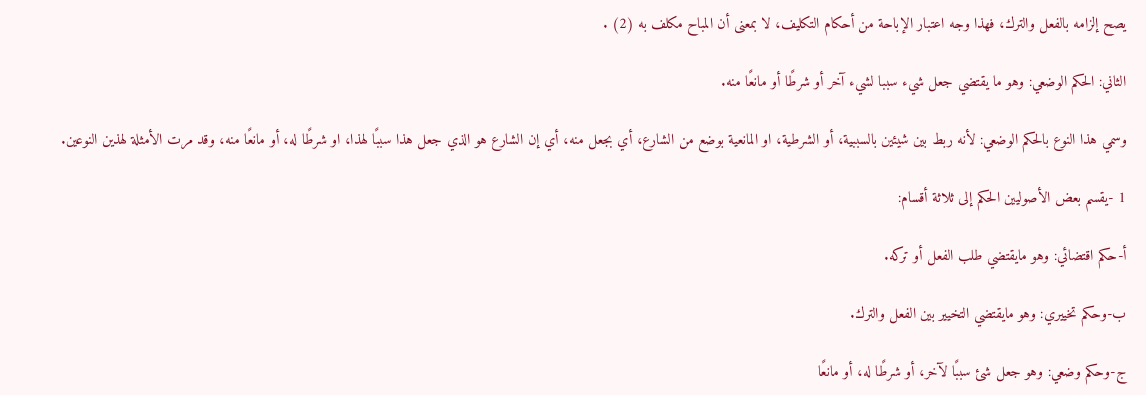يصح إلزامه بالفعل والترك، فهذا وجه اعتبار الإباحة من أحكام التكليف، لا بمعنى أن المباح مكلف به (2) .

الثاني: الحكم الوضعي: وهو ما يقتضي جعل شيء سببا لشيء آخر أو شرطًا أو مانعًا منه.

وسمي هذا النوع بالحكم الوضعي: لأنه ربط بين شيئين بالسببية، أو الشرطية، او المانعية بوضع من الشارع، أي بجعل منه، أي إن الشارع هو الذي جعل هذا سببًا لهذا، او شرطًا له، أو مانعًا منه، وقد مرت الأمثلة لهذين النوعين.

1 -يقسم بعض الأصوليين الحكم إلى ثلاثة أقسام:

أ-حكم اقتضائي: وهو مايقتضي طلب الفعل أو تركه.

ب-وحكم تخييري: وهو مايقتضي التخيير بين الفعل والترك.

ج-وحكم وضعي: وهو جعل شئ سببًا لآخر، أو شرطًا له، أو مانعًا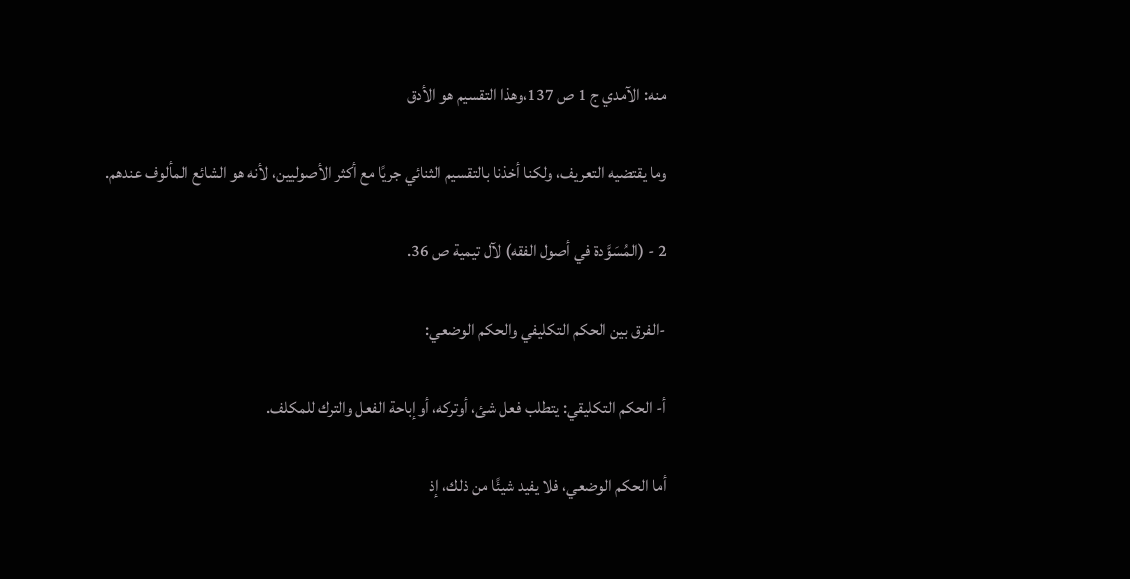منه: الآمدي ج 1 ص 137،وهذا التقسيم هو الأدق

وما يقتضيه التعريف، ولكنا أخذنا بالتقسيم الثنائي جريًا مع أكثر الأصوليين، لأنه هو الشائع المألوف عندهم.

2 - (المُسَوَّدة في أصول الفقه) لآل تيمية ص 36.

-الفرق بين الحكم التكليفي والحكم الوضعي:

أ- الحكم التكليقي: يتطلب فعل شئ، أوتركه، أوإباحة الفعل والترك للمكلف.

أما الحكم الوضعي، فلا يفيد شيئًا من ذلك، إذ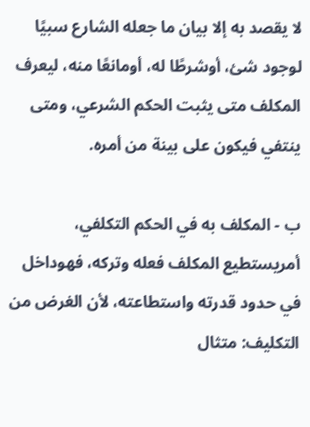لا يقصد به إلا بيان ما جعله الشارع سبيًا لوجود شئ، أوشرطًا له، أومانعًا منه، ليعرف المكلف متى يثبت الحكم الشرعي، ومتى ينتفي فيكون على بينة من أمره.

ب - المكلف به في الحكم التكلفي، أمريستطيع المكلف فعله وتركه، فهوداخل في حدود قدرته واستطاعته، لأن الغرض من التكليف: متثال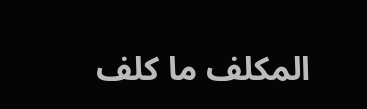المكلف ما كلف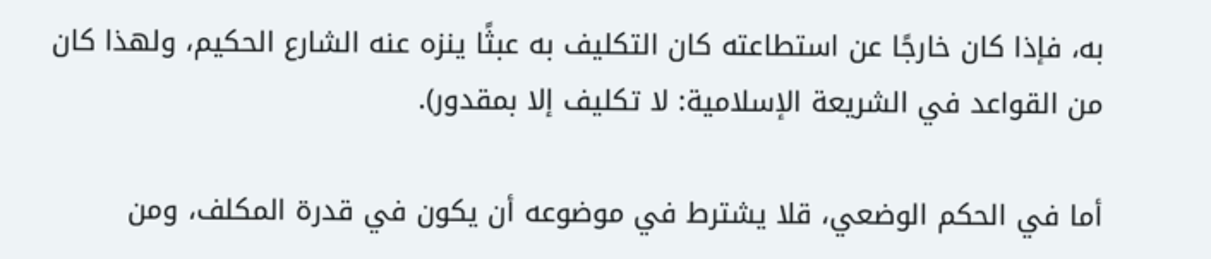به، فإذا كان خارجًا عن استطاعته كان التكليف به عبثًا ينزه عنه الشارع الحكيم، ولهذا كان من القواعد في الشريعة الإسلامية: لا تكليف إلا بمقدور).

أما في الحكم الوضعي، قلا يشترط في موضوعه أن يكون في قدرة المكلف، ومن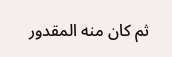ثم كان منه المقدور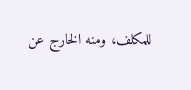للمكلف، ومنه الخارج عن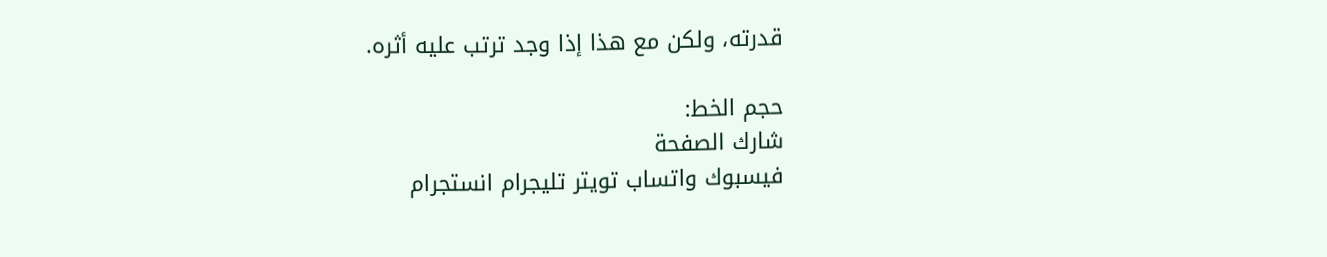قدرته، ولكن مع هذا إذا وجد ترتب عليه أثره.

حجم الخط:
شارك الصفحة
فيسبوك واتساب تويتر تليجرام انستجرام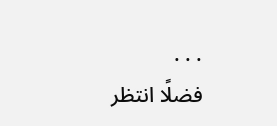. . .
فضلًا انتظر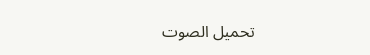تحميل الصوت